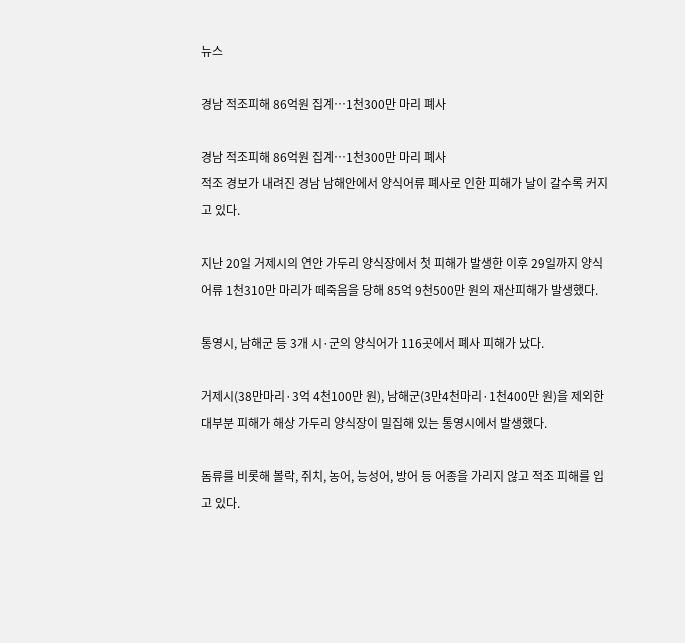뉴스

경남 적조피해 86억원 집계…1천300만 마리 폐사

경남 적조피해 86억원 집계…1천300만 마리 폐사
적조 경보가 내려진 경남 남해안에서 양식어류 폐사로 인한 피해가 날이 갈수록 커지고 있다.

지난 20일 거제시의 연안 가두리 양식장에서 첫 피해가 발생한 이후 29일까지 양식어류 1천310만 마리가 떼죽음을 당해 85억 9천500만 원의 재산피해가 발생했다.

통영시, 남해군 등 3개 시·군의 양식어가 116곳에서 폐사 피해가 났다.

거제시(38만마리·3억 4천100만 원), 남해군(3만4천마리·1천400만 원)을 제외한 대부분 피해가 해상 가두리 양식장이 밀집해 있는 통영시에서 발생했다.

돔류를 비롯해 볼락, 쥐치, 농어, 능성어, 방어 등 어종을 가리지 않고 적조 피해를 입고 있다.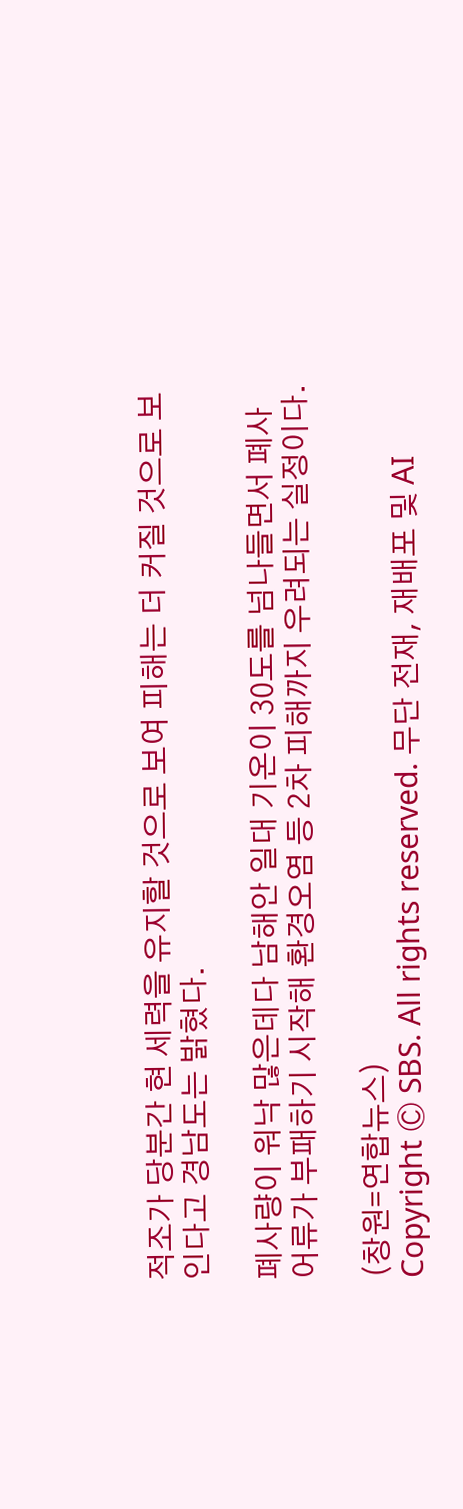적조가 당분간 현 세력을 유지할 것으로 보여 피해는 더 커질 것으로 보인다고 경남도는 밝혔다.

폐사량이 워낙 많은데다 남해안 일대 기온이 30도를 넘나들면서 폐사 어류가 부패하기 시작해 환경오염 등 2차 피해까지 우려되는 실정이다.

(창원=연합뉴스)
Copyright Ⓒ SBS. All rights reserved. 무단 전재, 재배포 및 AI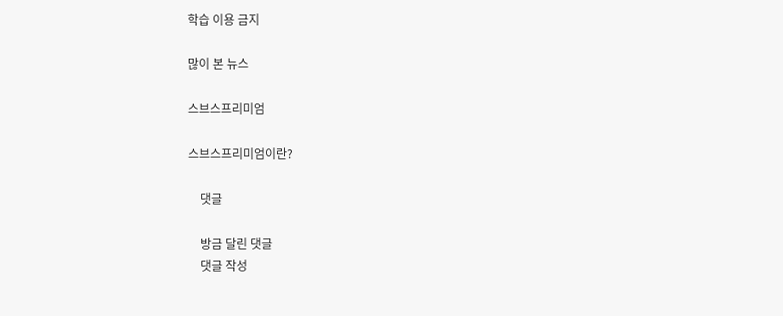학습 이용 금지

많이 본 뉴스

스브스프리미엄

스브스프리미엄이란?

    댓글

    방금 달린 댓글
    댓글 작성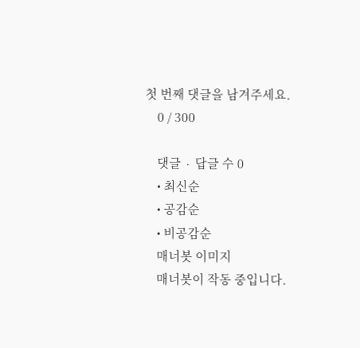첫 번째 댓글을 남겨주세요.
    0 / 300

    댓글 ∙ 답글 수 0
    • 최신순
    • 공감순
    • 비공감순
    매너봇 이미지
    매너봇이 작동 중입니다.